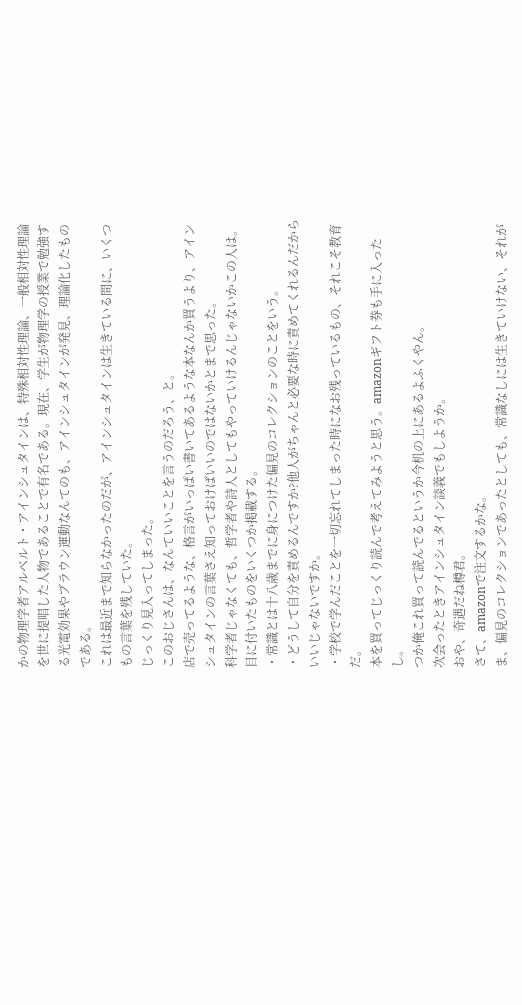かの物理学者アルベルト・アインシュタインは、特殊相対性理論、一般相対性理論を世に提唱した人物であることで有名である。現在、学生が物理学の授業で勉強する光電効果やブラウン運動なんてのも、アインシュタインが発見、理論化したものである。
これは最近まで知らなかったのだが、アインシュタインは生きている間に、いくつもの言葉を残していた。
じっくり見入ってしまった。
このおじさんは、なんていいことを言うのだろう、と。
店で売ってるような、格言がいっぱい書いてあるような本なんか買うより、アインシュタインの言葉さえ知っておけばいいのではないかとまで思った。
科学者じゃなくても、哲学者や詩人としてもやっていけるんじゃないかこの人は。
目に付いたものをいくつか掲載する。
・常識とは十八歳までに身につけた偏見のコレクションのことをいう。
・どうして自分を責めるんですか?他人がちゃんと必要な時に責めてくれるんだからいいじゃないですか。
・学校で学んだことを一切忘れてしまった時になお残っているもの、それこそ教育だ。
本を買ってじっくり読んで考えてみようと思う。amazonギフト券も手に入ったし。
つか俺これ買って読んでるというか今机の上にあるよふくやん。
次会ったときアインシュタイン談義でもしようか。
おや、奇遇だね樽君。
さて、amazonで注文するかな。
ま、偏見のコレクションであったとしても、常識なしには生きていけない、それが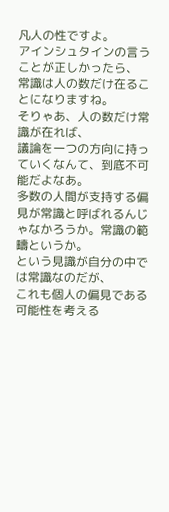凡人の性ですよ。
アインシュタインの言うことが正しかったら、
常識は人の数だけ在ることになりますね。
そりゃあ、人の数だけ常識が在れば、
議論を一つの方向に持っていくなんて、到底不可能だよなあ。
多数の人間が支持する偏見が常識と呼ばれるんじゃなかろうか。常識の範疇というか。
という見識が自分の中では常識なのだが、
これも個人の偏見である可能性を考える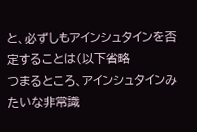と、必ずしもアインシュタインを否定することは(以下省略
つまるところ、アインシュタインみたいな非常識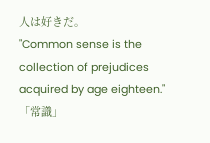人は好きだ。
"Common sense is the collection of prejudices acquired by age eighteen."
「常識」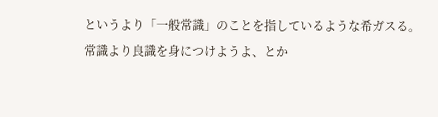というより「一般常識」のことを指しているような希ガスる。
常識より良識を身につけようよ、とか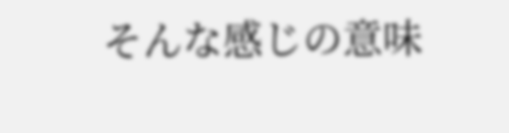そんな感じの意味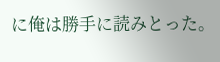に俺は勝手に読みとった。